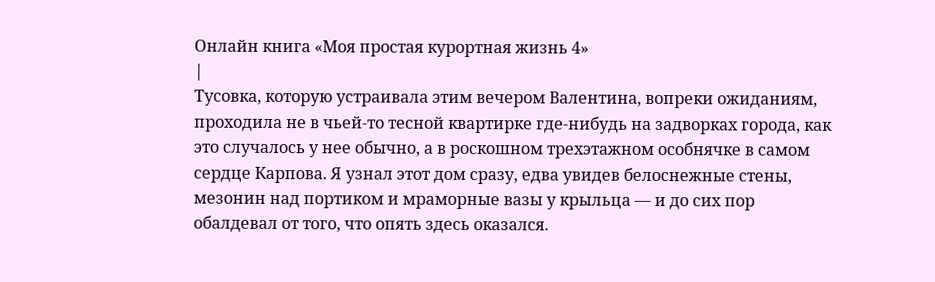Онлайн книга «Моя простая курортная жизнь 4»
|
Тусовка, которую устраивала этим вечером Валентина, вопреки ожиданиям, проходила не в чьей-то тесной квартирке где-нибудь на задворках города, как это случалось у нее обычно, а в роскошном трехэтажном особнячке в самом сердце Карпова. Я узнал этот дом сразу, едва увидев белоснежные стены, мезонин над портиком и мраморные вазы у крыльца — и до сих пор обалдевал от того, что опять здесь оказался.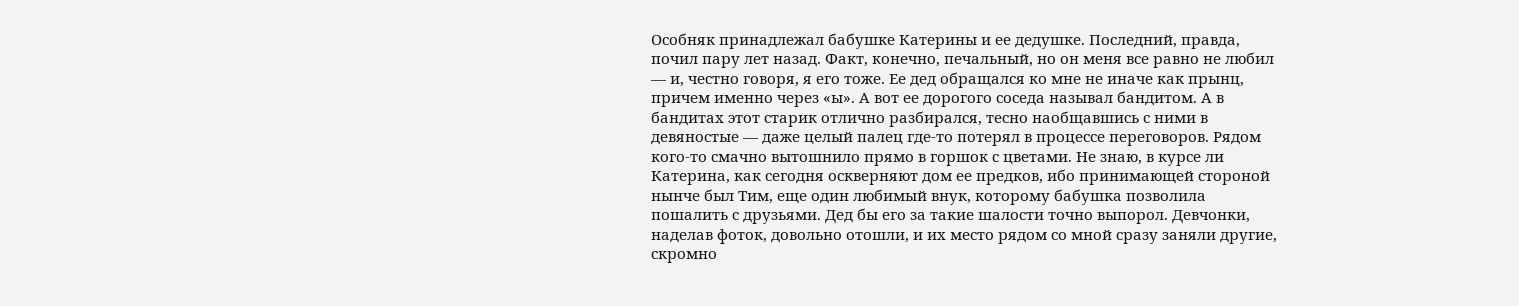Особняк принадлежал бабушке Катерины и ее дедушке. Последний, правда, почил пару лет назад. Факт, конечно, печальный, но он меня все равно не любил — и, честно говоря, я его тоже. Ее дед обращался ко мне не иначе как прынц, причем именно через «ы». А вот ее дорогого соседа называл бандитом. А в бандитах этот старик отлично разбирался, тесно наобщавшись с ними в девяностые — даже целый палец где-то потерял в процессе переговоров. Рядом кого-то смачно вытошнило прямо в горшок с цветами. Не знаю, в курсе ли Катерина, как сегодня оскверняют дом ее предков, ибо принимающей стороной нынче был Тим, еще один любимый внук, которому бабушка позволила пошалить с друзьями. Дед бы его за такие шалости точно выпорол. Девчонки, наделав фоток, довольно отошли, и их место рядом со мной сразу заняли другие, скромно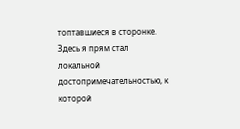топтавшиеся в сторонке. Здесь я прям стал локальной достопримечательностью, к которой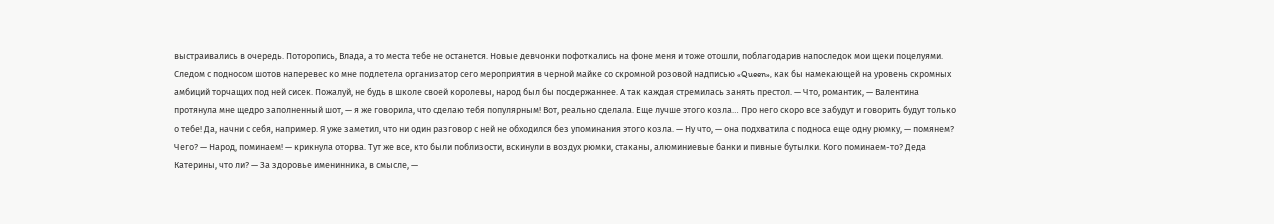выстраивались в очередь. Поторопись, Влада, а то места тебе не останется. Новые девчонки пофоткались на фоне меня и тоже отошли, поблагодарив напоследок мои щеки поцелуями. Следом с подносом шотов наперевес ко мне подлетела организатор сего мероприятия в черной майке со скромной розовой надписью «Queen», как бы намекающей на уровень скромных амбиций торчащих под ней сисек. Пожалуй, не будь в школе своей королевы, народ был бы посдержаннее. А так каждая стремилась занять престол. — Что, романтик, — Валентина протянула мне щедро заполненный шот, — я же говорила, что сделаю тебя популярным! Вот, реально сделала. Еще лучше этого козла… Про него скоро все забудут и говорить будут только о тебе! Да, начни с себя, например. Я уже заметил, что ни один разговор с ней не обходился без упоминания этого козла. — Ну что, — она подхватила с подноса еще одну рюмку, — помянем? Чего? — Народ, поминаем! — крикнула оторва. Тут же все, кто были поблизости, вскинули в воздух рюмки, стаканы, алюминиевые банки и пивные бутылки. Кого поминаем-то? Деда Катерины, что ли? — За здоровье именинника, в смысле, —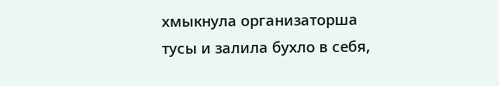хмыкнула организаторша тусы и залила бухло в себя,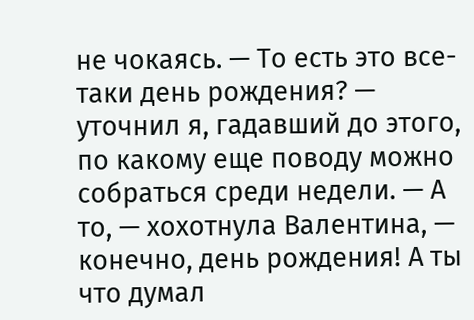не чокаясь. — То есть это все-таки день рождения? — уточнил я, гадавший до этого, по какому еще поводу можно собраться среди недели. — А то, — хохотнула Валентина, — конечно, день рождения! А ты что думал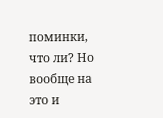поминки, что ли? Но вообще на это и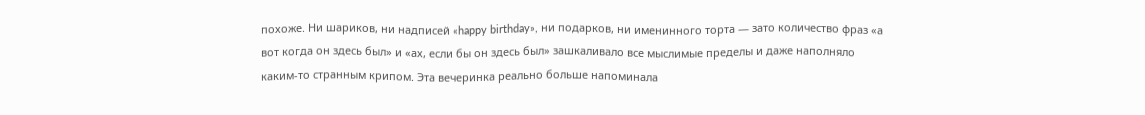похоже. Ни шариков, ни надписей «happy birthday», ни подарков, ни именинного торта — зато количество фраз «а вот когда он здесь был» и «ах, если бы он здесь был» зашкаливало все мыслимые пределы и даже наполняло каким-то странным крипом. Эта вечеринка реально больше напоминала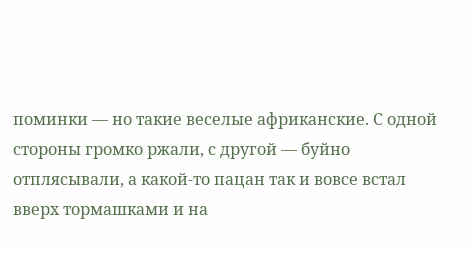поминки — но такие веселые африканские. С одной стороны громко ржали, с другой — буйно отплясывали, а какой-то пацан так и вовсе встал вверх тормашками и на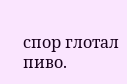спор глотал пиво.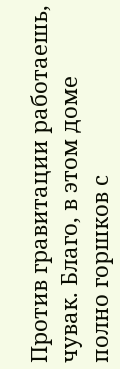Против гравитации работаешь, чувак. Благо, в этом доме полно горшков с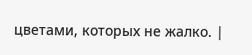цветами, которых не жалко. |